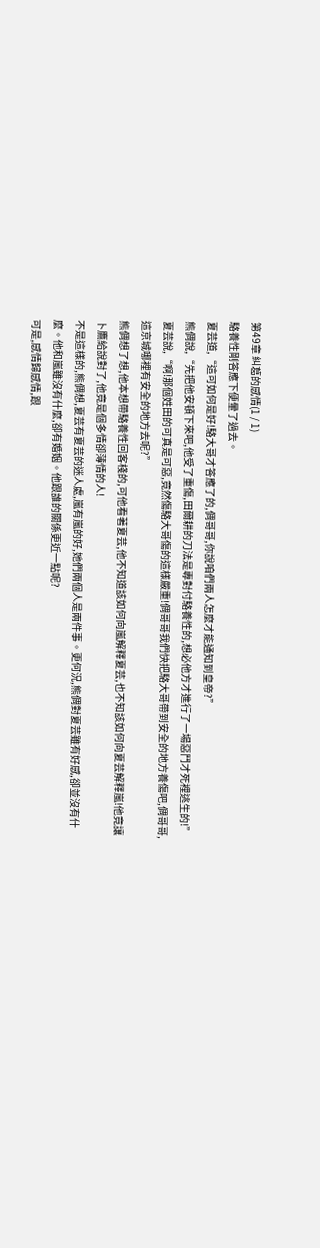第49章 糾葛的感情(1 / 1)
駱養性剛答應下便暈了過去。
夏芸道,“這可如何是好!駱大哥才答應了的,倜哥哥,你說咱們兩人怎麼才能通知到皇帝?”
熊倜說,“先把他安頓下來吧,他受了重傷,田爾耕的刀法是專對付駱養性的,想必他方才進行了一場惡鬥才死裡逃生的!”
夏芸說,“啊!那個姓田的可真是可惡,竟然傷駱大哥傷的這樣嚴重!倜哥哥我們快把駱大哥帶到安全的地方養傷吧,倜哥哥,這京城哪裡有安全的地方去呢?”
熊倜想了想,他本想帶駱養性回客棧的,可他看著夏芸,他不知道該如何向嵐解釋夏芸,也不知該如何向夏芸解釋嵐!他竟讓卜鷹給說對了,他竟是個多情卻薄情的人!
不是這樣的,熊倜想,夏芸有夏芸的迷人處,嵐有嵐的好,她們兩個人是兩件事。更何況,熊倜對夏芸雖有好感,卻並沒有什麼。他和嵐雖沒有什麼,卻有婚姻。他跟誰的關係更近一點呢?
可是,感情歸感情,跟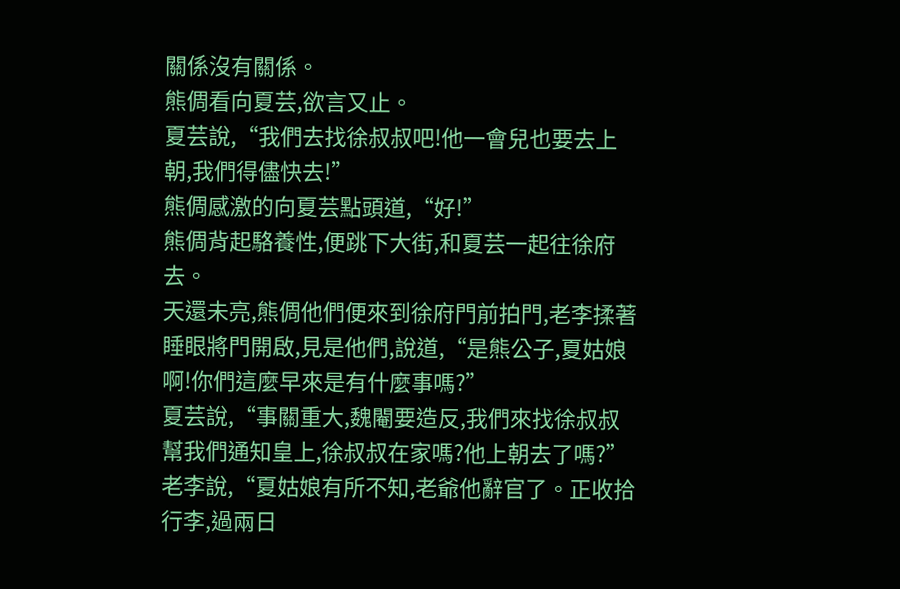關係沒有關係。
熊倜看向夏芸,欲言又止。
夏芸說,“我們去找徐叔叔吧!他一會兒也要去上朝,我們得儘快去!”
熊倜感激的向夏芸點頭道,“好!”
熊倜背起駱養性,便跳下大街,和夏芸一起往徐府去。
天還未亮,熊倜他們便來到徐府門前拍門,老李揉著睡眼將門開啟,見是他們,說道,“是熊公子,夏姑娘啊!你們這麼早來是有什麼事嗎?”
夏芸說,“事關重大,魏閹要造反,我們來找徐叔叔幫我們通知皇上,徐叔叔在家嗎?他上朝去了嗎?”
老李說,“夏姑娘有所不知,老爺他辭官了。正收拾行李,過兩日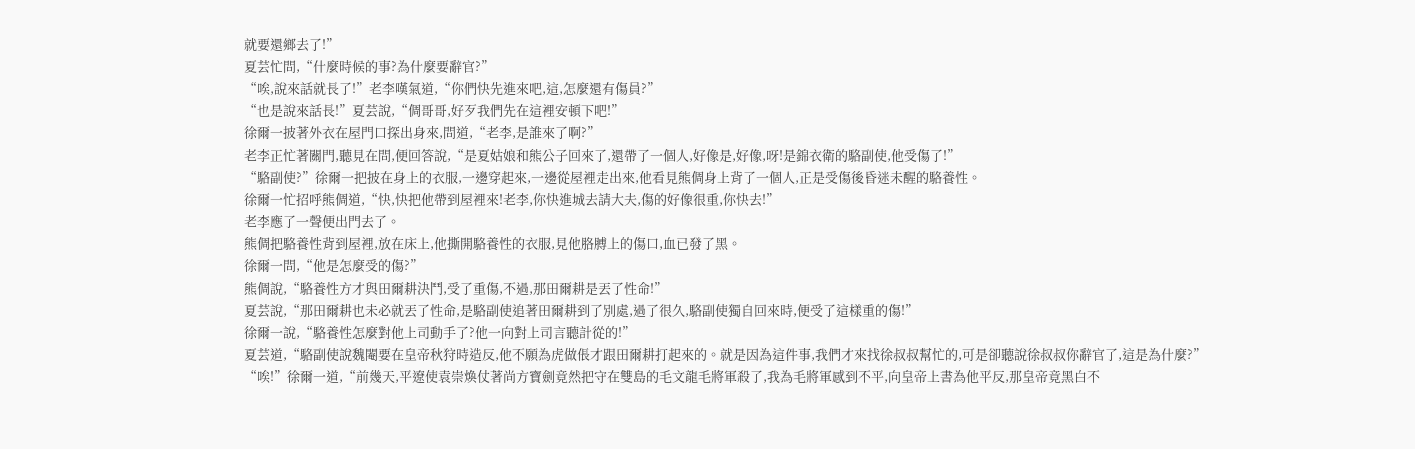就要還鄉去了!”
夏芸忙問,“什麼時候的事?為什麼要辭官?”
“唉,說來話就長了!”老李嘆氣道,“你們快先進來吧,這,怎麼還有傷員?”
“也是說來話長!”夏芸說,“倜哥哥,好歹我們先在這裡安頓下吧!”
徐爾一披著外衣在屋門口探出身來,問道,“老李,是誰來了啊?”
老李正忙著關門,聽見在問,便回答說,“是夏姑娘和熊公子回來了,還帶了一個人,好像是,好像,呀!是錦衣衛的駱副使,他受傷了!”
“駱副使?”徐爾一把披在身上的衣服,一邊穿起來,一邊從屋裡走出來,他看見熊倜身上背了一個人,正是受傷後昏迷未醒的駱養性。
徐爾一忙招呼熊倜道,“快,快把他帶到屋裡來!老李,你快進城去請大夫,傷的好像很重,你快去!”
老李應了一聲便出門去了。
熊倜把駱養性背到屋裡,放在床上,他撕開駱養性的衣服,見他胳膊上的傷口,血已發了黑。
徐爾一問,“他是怎麼受的傷?”
熊倜說,“駱養性方才與田爾耕決鬥,受了重傷,不過,那田爾耕是丟了性命!”
夏芸說,“那田爾耕也未必就丟了性命,是駱副使追著田爾耕到了別處,過了很久,駱副使獨自回來時,便受了這樣重的傷!”
徐爾一說,“駱養性怎麼對他上司動手了?他一向對上司言聽計從的!”
夏芸道,“駱副使說魏閹要在皇帝秋狩時造反,他不願為虎做倀才跟田爾耕打起來的。就是因為這件事,我們才來找徐叔叔幫忙的,可是卻聽說徐叔叔你辭官了,這是為什麼?”
“唉!”徐爾一道,“前幾天,平遼使袁崇煥仗著尚方寶劍竟然把守在雙島的毛文龍毛將軍殺了,我為毛將軍感到不平,向皇帝上書為他平反,那皇帝竟黑白不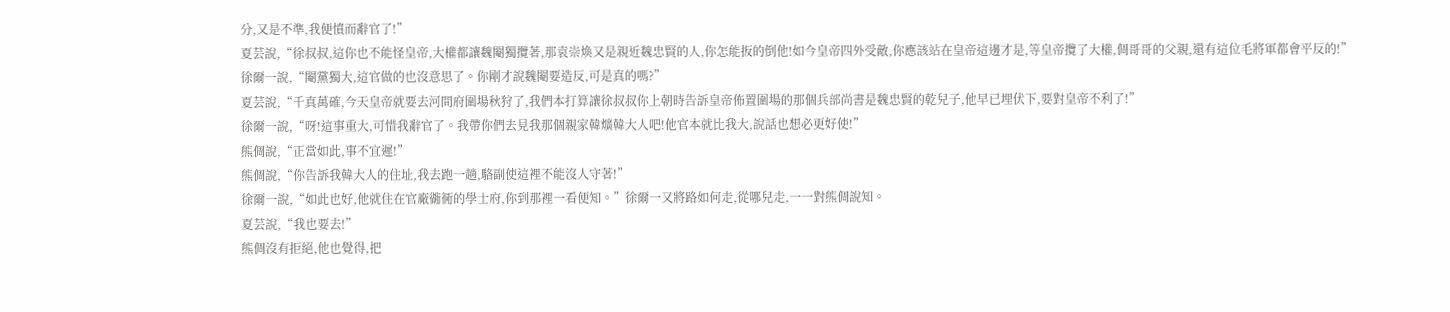分,又是不準,我便憤而辭官了!”
夏芸說,“徐叔叔,這你也不能怪皇帝,大權都讓魏閹獨攬著,那袁崇煥又是親近魏忠賢的人,你怎能扳的倒他!如今皇帝四外受敵,你應該站在皇帝這邊才是,等皇帝攬了大權,倜哥哥的父親,還有這位毛將軍都會平反的!”
徐爾一說,“閹黨獨大,這官做的也沒意思了。你剛才說魏閹要造反,可是真的嗎?”
夏芸說,“千真萬確,今天皇帝就要去河間府圍場秋狩了,我們本打算讓徐叔叔你上朝時告訴皇帝佈置圍場的那個兵部尚書是魏忠賢的乾兒子,他早已埋伏下,要對皇帝不利了!”
徐爾一說,“呀!這事重大,可惜我辭官了。我帶你們去見我那個親家韓爌韓大人吧!他官本就比我大,說話也想必更好使!”
熊倜說,“正當如此,事不宜遲!”
熊倜說,“你告訴我韓大人的住址,我去跑一趟,駱副使這裡不能沒人守著!”
徐爾一說,“如此也好,他就住在官廠衚衕的學士府,你到那裡一看便知。”徐爾一又將路如何走,從哪兒走,一一對熊倜說知。
夏芸說,“我也要去!”
熊倜沒有拒絕,他也覺得,把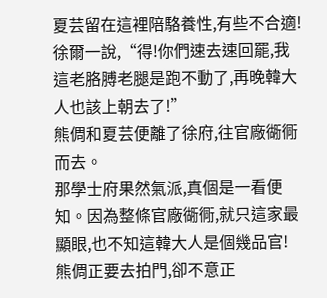夏芸留在這裡陪駱養性,有些不合適!
徐爾一說,“得!你們速去速回罷,我這老胳膊老腿是跑不動了,再晚韓大人也該上朝去了!”
熊倜和夏芸便離了徐府,往官廠衚衕而去。
那學士府果然氣派,真個是一看便知。因為整條官廠衚衕,就只這家最顯眼,也不知這韓大人是個幾品官!
熊倜正要去拍門,卻不意正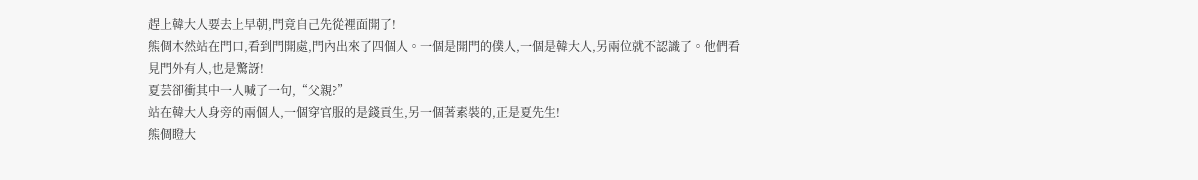趕上韓大人要去上早朝,門竟自己先從裡面開了!
熊倜木然站在門口,看到門開處,門內出來了四個人。一個是開門的僕人,一個是韓大人,另兩位就不認識了。他們看見門外有人,也是驚訝!
夏芸卻衝其中一人喊了一句,“父親?”
站在韓大人身旁的兩個人,一個穿官服的是錢貢生,另一個著素裝的,正是夏先生!
熊倜瞪大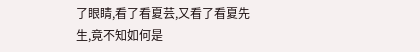了眼睛,看了看夏芸,又看了看夏先生,竟不知如何是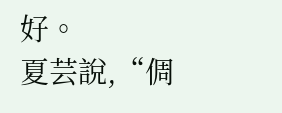好。
夏芸說,“倜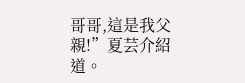哥哥,這是我父親!”夏芸介紹道。